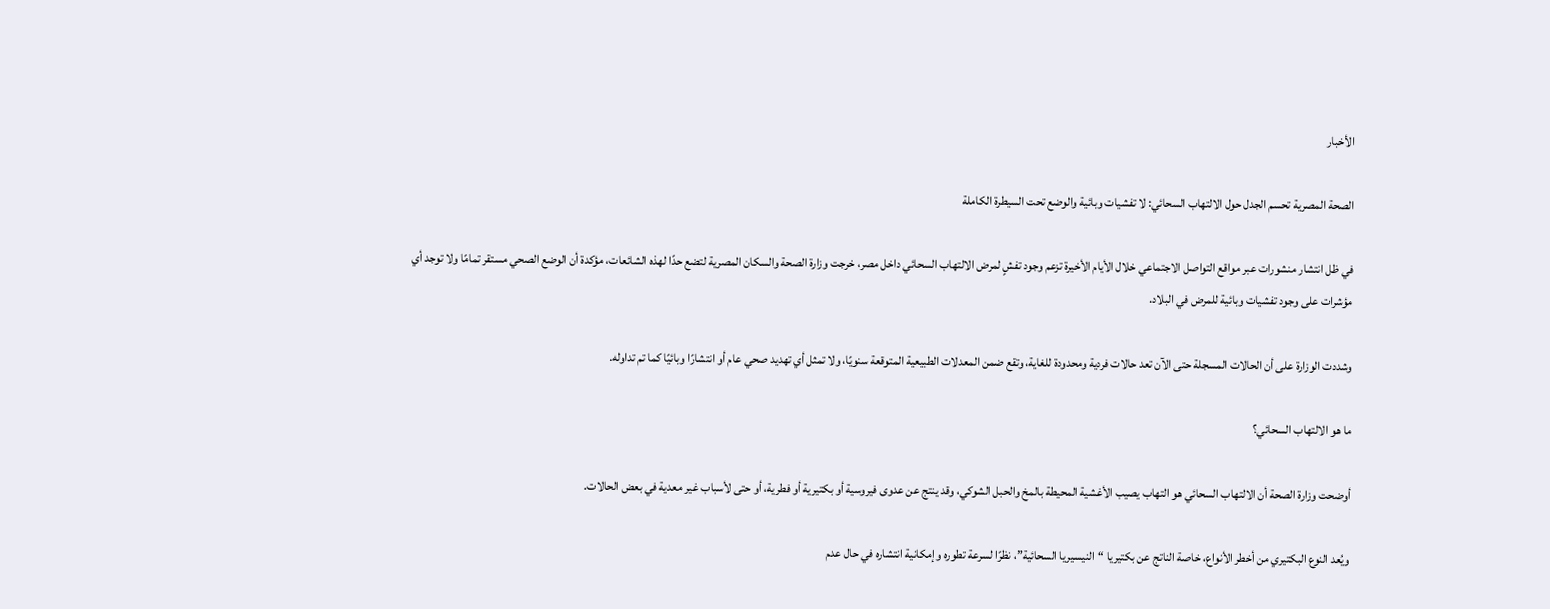الأخبار

الصحة المصرية تحسم الجدل حول الالتهاب السحائي: لا تفشيات وبائية والوضع تحت السيطرة الكاملة

في ظل انتشار منشورات عبر مواقع التواصل الاجتماعي خلال الأيام الأخيرة تزعم وجود تفشٍ لمرض الالتهاب السحائي داخل مصر، خرجت وزارة الصحة والسكان المصرية لتضع حدًا لهذه الشائعات، مؤكدة أن الوضع الصحي مستقر تمامًا ولا توجد أي مؤشرات على وجود تفشيات وبائية للمرض في البلاد.

وشددت الوزارة على أن الحالات المسجلة حتى الآن تعد حالات فردية ومحدودة للغاية، وتقع ضمن المعدلات الطبيعية المتوقعة سنويًا، ولا تمثل أي تهديد صحي عام أو انتشارًا وبائيًا كما تم تداوله.

ما هو الالتهاب السحائي؟

أوضحت وزارة الصحة أن الالتهاب السحائي هو التهاب يصيب الأغشية المحيطة بالمخ والحبل الشوكي، وقد ينتج عن عدوى فيروسية أو بكتيرية أو فطرية، أو حتى لأسباب غير معدية في بعض الحالات.

ويُعد النوع البكتيري من أخطر الأنواع، خاصة الناتج عن بكتيريا “النيسيريا السحائية”، نظرًا لسرعة تطوره وإمكانية انتشاره في حال عدم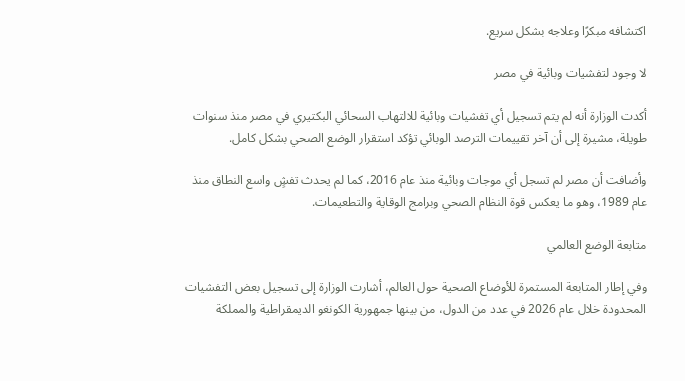اكتشافه مبكرًا وعلاجه بشكل سريع.

لا وجود لتفشيات وبائية في مصر

أكدت الوزارة أنه لم يتم تسجيل أي تفشيات وبائية للالتهاب السحائي البكتيري في مصر منذ سنوات طويلة، مشيرة إلى أن آخر تقييمات الترصد الوبائي تؤكد استقرار الوضع الصحي بشكل كامل.

وأضافت أن مصر لم تسجل أي موجات وبائية منذ عام 2016، كما لم يحدث تفشٍ واسع النطاق منذ عام 1989، وهو ما يعكس قوة النظام الصحي وبرامج الوقاية والتطعيمات.

متابعة الوضع العالمي

وفي إطار المتابعة المستمرة للأوضاع الصحية حول العالم، أشارت الوزارة إلى تسجيل بعض التفشيات المحدودة خلال عام 2026 في عدد من الدول، من بينها جمهورية الكونغو الديمقراطية والمملكة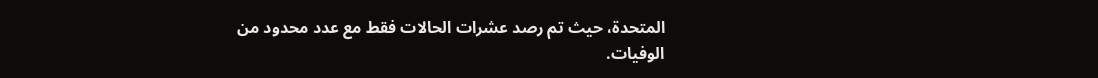المتحدة، حيث تم رصد عشرات الحالات فقط مع عدد محدود من الوفيات.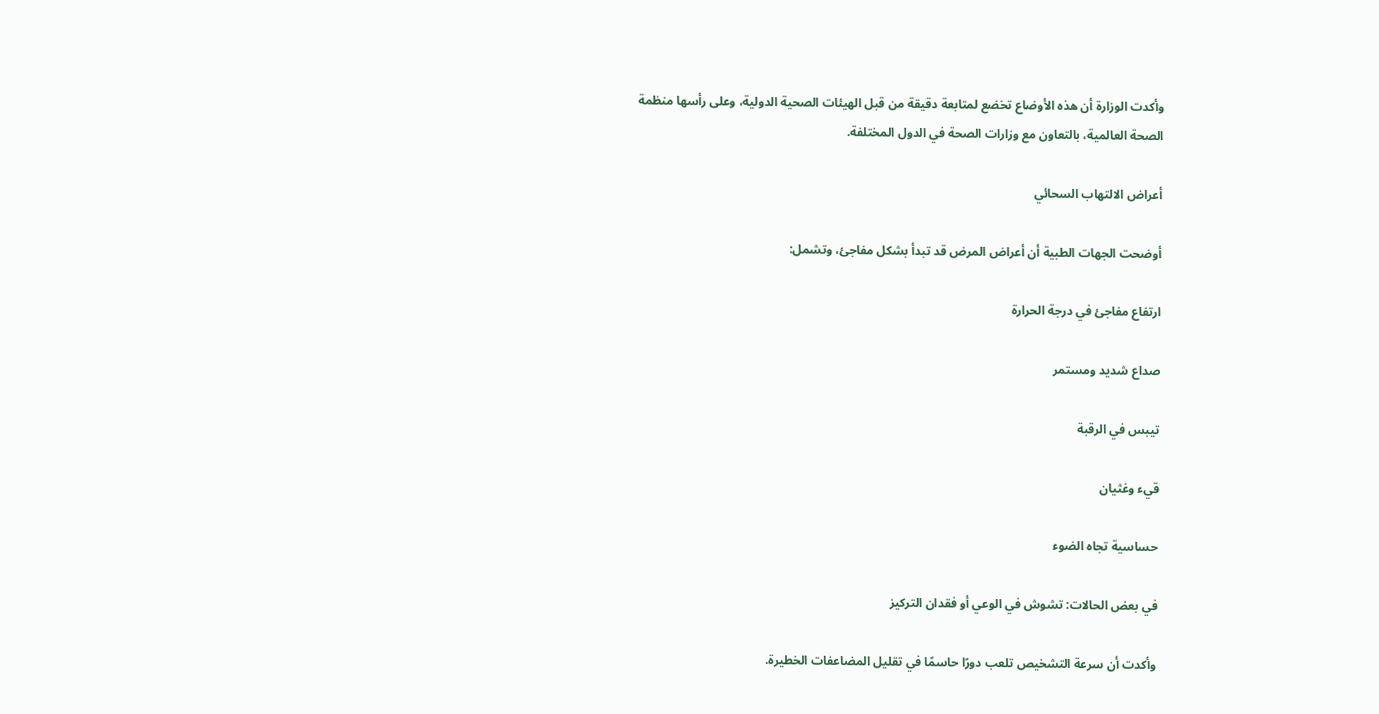وأكدت الوزارة أن هذه الأوضاع تخضع لمتابعة دقيقة من قبل الهيئات الصحية الدولية، وعلى رأسها منظمة الصحة العالمية، بالتعاون مع وزارات الصحة في الدول المختلفة.

أعراض الالتهاب السحائي

أوضحت الجهات الطبية أن أعراض المرض قد تبدأ بشكل مفاجئ، وتشمل:

ارتفاع مفاجئ في درجة الحرارة

صداع شديد ومستمر

تيبس في الرقبة

قيء وغثيان

حساسية تجاه الضوء

في بعض الحالات: تشوش في الوعي أو فقدان التركيز

وأكدت أن سرعة التشخيص تلعب دورًا حاسمًا في تقليل المضاعفات الخطيرة.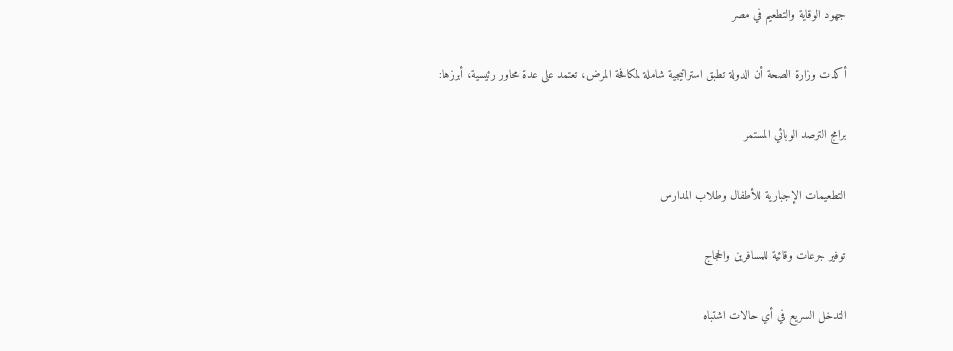جهود الوقاية والتطعيم في مصر

أكدت وزارة الصحة أن الدولة تطبق استراتيجية شاملة لمكافحة المرض، تعتمد على عدة محاور رئيسية، أبرزها:

برامج الترصد الوبائي المستمر

التطعيمات الإجبارية للأطفال وطلاب المدارس

توفير جرعات وقائية للمسافرين والحجاج

التدخل السريع في أي حالات اشتباه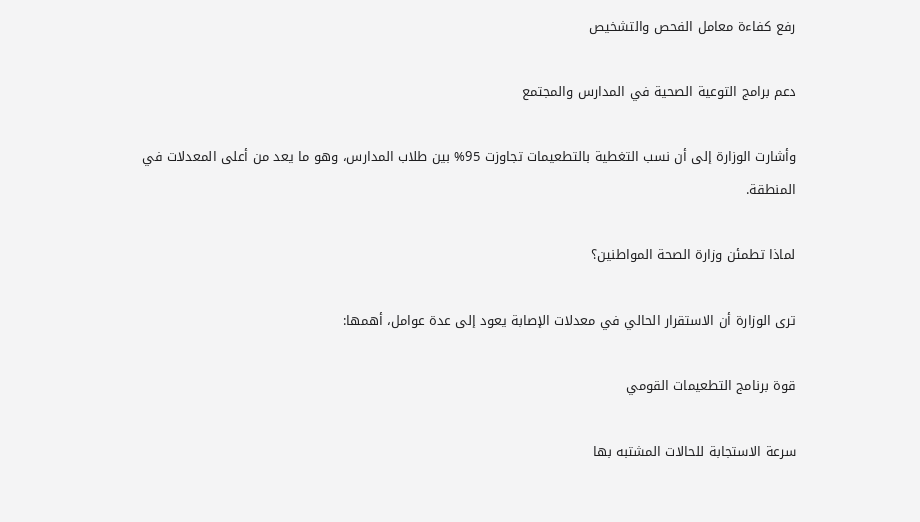رفع كفاءة معامل الفحص والتشخيص

دعم برامج التوعية الصحية في المدارس والمجتمع

وأشارت الوزارة إلى أن نسب التغطية بالتطعيمات تجاوزت 95% بين طلاب المدارس، وهو ما يعد من أعلى المعدلات في المنطقة.

لماذا تطمئن وزارة الصحة المواطنين؟

ترى الوزارة أن الاستقرار الحالي في معدلات الإصابة يعود إلى عدة عوامل، أهمها:

قوة برنامج التطعيمات القومي

سرعة الاستجابة للحالات المشتبه بها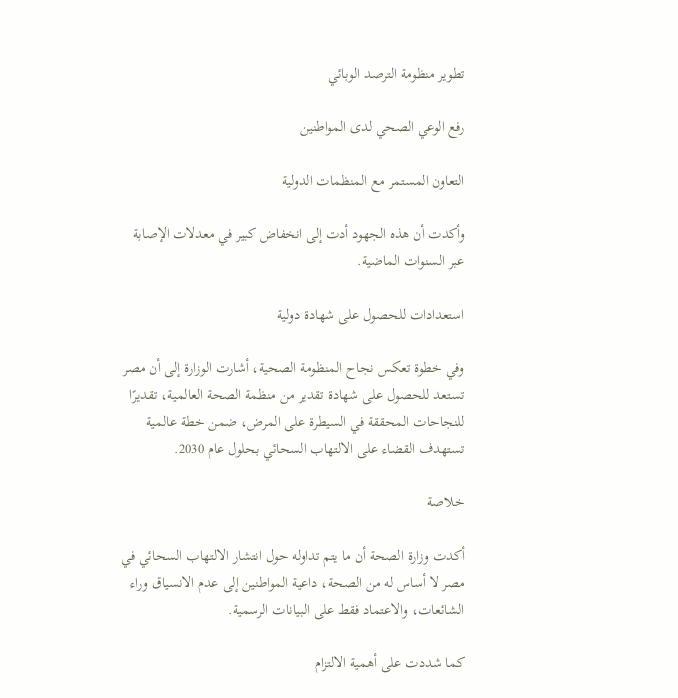تطوير منظومة الترصد الوبائي

رفع الوعي الصحي لدى المواطنين

التعاون المستمر مع المنظمات الدولية

وأكدت أن هذه الجهود أدت إلى انخفاض كبير في معدلات الإصابة عبر السنوات الماضية.

استعدادات للحصول على شهادة دولية

وفي خطوة تعكس نجاح المنظومة الصحية، أشارت الوزارة إلى أن مصر تستعد للحصول على شهادة تقدير من منظمة الصحة العالمية، تقديرًا للنجاحات المحققة في السيطرة على المرض، ضمن خطة عالمية تستهدف القضاء على الالتهاب السحائي بحلول عام 2030.

خلاصة

أكدت وزارة الصحة أن ما يتم تداوله حول انتشار الالتهاب السحائي في مصر لا أساس له من الصحة، داعية المواطنين إلى عدم الانسياق وراء الشائعات، والاعتماد فقط على البيانات الرسمية.

كما شددت على أهمية الالتزام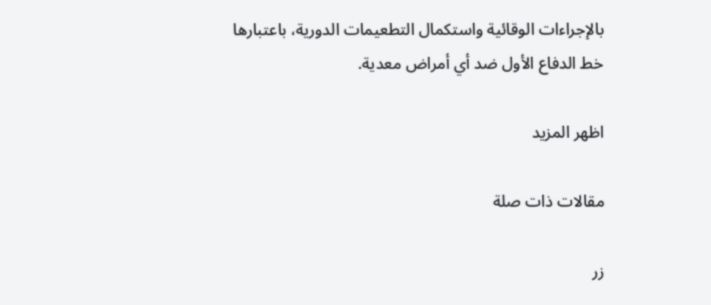بالإجراءات الوقائية واستكمال التطعيمات الدورية، باعتبارها خط الدفاع الأول ضد أي أمراض معدية.

اظهر المزيد

مقالات ذات صلة

زر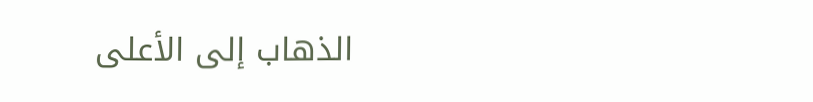الذهاب إلى الأعلى